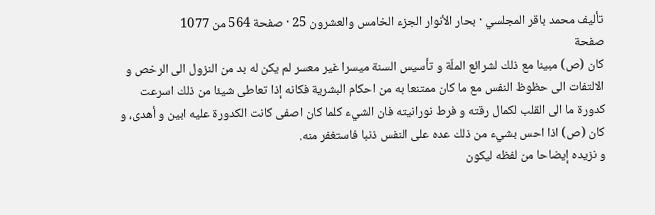تأليف محمد باقر المجلسي · بحار الأنوار الجزء الخامس والعشرون 25 · صفحة 564 من 1077
صفحة
كان (ص) مبينا مع ذلك لشرائع الملّة و تأسيس السنة ميسرا غير معسر لم يكن له بد من النزول الى الرخص و الالتفات الى حظوظ النفس مع ما كان ممتنعا به من احكام البشرية فكانه إذا تعاطى شيئا من ذلك اسرعت كدورة ما الى القلب لكمال رقته و فرط نورانيته فان الشيء كلما كان اصفى كانت الكدورة عليه ابين و أهدى، و كان (ص) اذا احس بشيء من ذلك عده على النفس ذنبا فاستغفر منه.
و نزيده إيضاحا من لفظه ليكون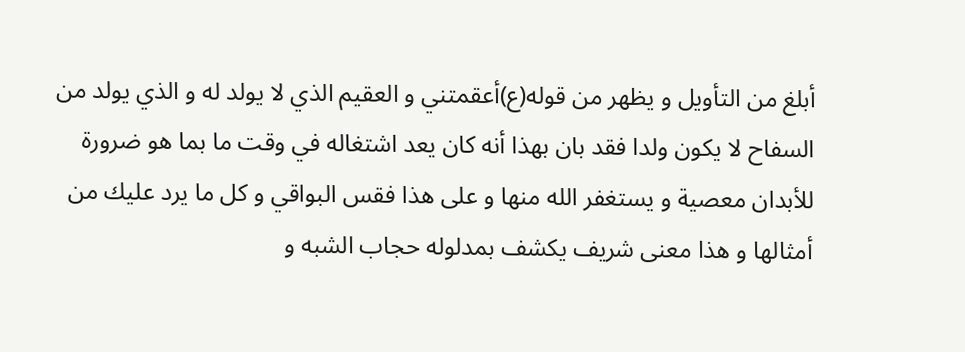أبلغ من التأويل و يظهر من قوله(ع)أعقمتني و العقيم الذي لا يولد له و الذي يولد من السفاح لا يكون ولدا فقد بان بهذا أنه كان يعد اشتغاله في وقت ما بما هو ضرورة للأبدان معصية و يستغفر الله منها و على هذا فقس البواقي و كل ما يرد عليك من أمثالها و هذا معنى شريف يكشف بمدلوله حجاب الشبه و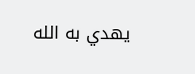يهدي به الله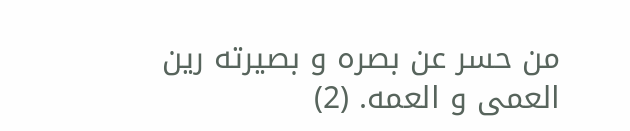من حسر عن بصره و بصيرته رين العمى و العمه. (2)